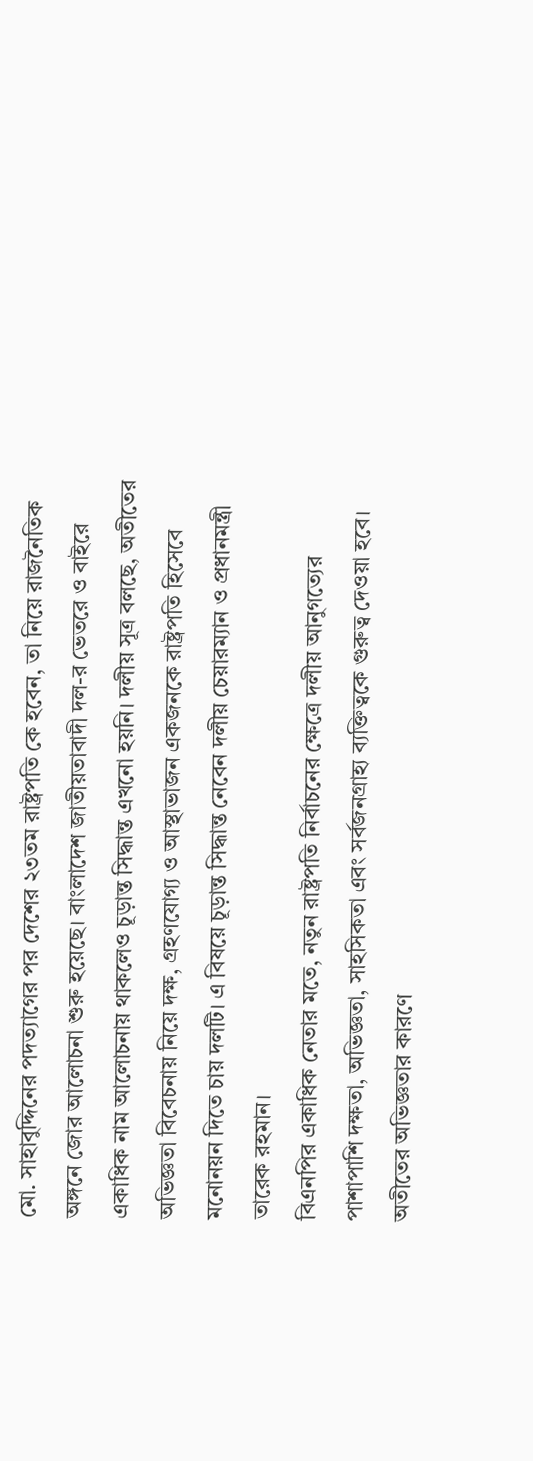মো. সাহাবুদ্দিনের পদত্যাগের পর দেশের ২৩তম রাষ্ট্রপতি কে হবেন, তা নিয়ে রাজনৈতিক অঙ্গনে জোর আলোচনা শুরু হয়েছে। বাংলাদেশ জাতীয়তাবাদী দল-র ভেতরে ও বাইরে একাধিক নাম আলোচনায় থাকলেও চূড়ান্ত সিদ্ধান্ত এখনো হয়নি। দলীয় সূত্র বলছে, অতীতের অভিজ্ঞতা বিবেচনায় নিয়ে দক্ষ, গ্রহণযোগ্য ও আস্থাভাজন একজনকে রাষ্ট্রপতি হিসেবে মনোনয়ন দিতে চায় দলটি। এ বিষয়ে চূড়ান্ত সিদ্ধান্ত নেবেন দলীয় চেয়ারম্যান ও প্রধানমন্ত্রী তারেক রহমান।
বিএনপির একাধিক নেতার মতে, নতুন রাষ্ট্রপতি নির্বাচনের ক্ষেত্রে দলীয় আনুগত্যের পাশাপাশি দক্ষতা, অভিজ্ঞতা, সাহসিকতা এবং সর্বজনগ্রাহ্য ব্যক্তিত্বকে গুরুত্ব দেওয়া হবে। অতীতের অভিজ্ঞতার কারণে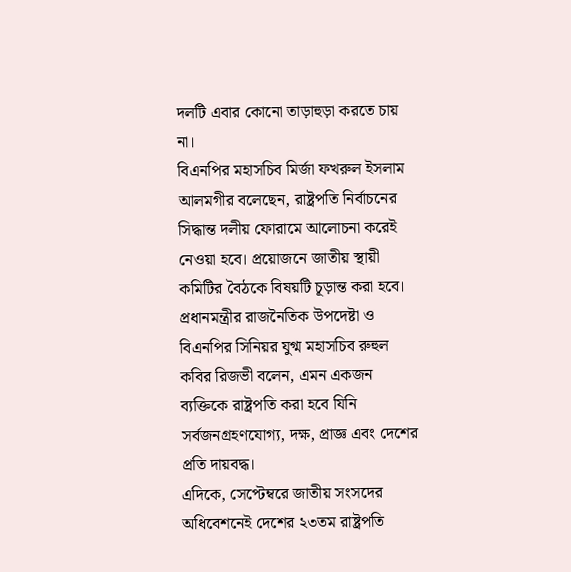দলটি এবার কোনো তাড়াহুড়া করতে চায় না।
বিএনপির মহাসচিব মির্জা ফখরুল ইসলাম আলমগীর বলেছেন, রাষ্ট্রপতি নির্বাচনের সিদ্ধান্ত দলীয় ফোরামে আলোচনা করেই নেওয়া হবে। প্রয়োজনে জাতীয় স্থায়ী কমিটির বৈঠকে বিষয়টি চূড়ান্ত করা হবে।
প্রধানমন্ত্রীর রাজনৈতিক উপদেষ্টা ও বিএনপির সিনিয়র যুগ্ম মহাসচিব রুহুল কবির রিজভী বলেন, এমন একজন ব্যক্তিকে রাষ্ট্রপতি করা হবে যিনি সর্বজনগ্রহণযোগ্য, দক্ষ, প্রাজ্ঞ এবং দেশের প্রতি দায়বদ্ধ।
এদিকে, সেপ্টেম্বরে জাতীয় সংসদের অধিবেশনেই দেশের ২৩তম রাষ্ট্রপতি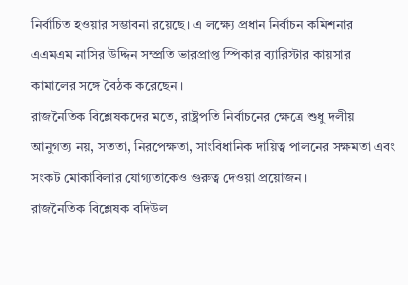নির্বাচিত হওয়ার সম্ভাবনা রয়েছে। এ লক্ষ্যে প্রধান নির্বাচন কমিশনার এএমএম নাসির উদ্দিন সম্প্রতি ভারপ্রাপ্ত স্পিকার ব্যারিস্টার কায়সার কামালের সঙ্গে বৈঠক করেছেন।
রাজনৈতিক বিশ্লেষকদের মতে, রাষ্ট্রপতি নির্বাচনের ক্ষেত্রে শুধু দলীয় আনুগত্য নয়, সততা, নিরপেক্ষতা, সাংবিধানিক দায়িত্ব পালনের সক্ষমতা এবং সংকট মোকাবিলার যোগ্যতাকেও গুরুত্ব দেওয়া প্রয়োজন।
রাজনৈতিক বিশ্লেষক বদিউল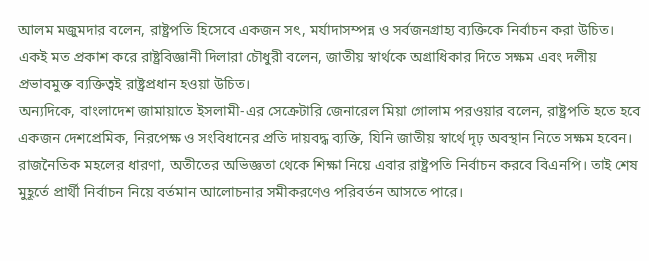আলম মজুমদার বলেন, রাষ্ট্রপতি হিসেবে একজন সৎ, মর্যাদাসম্পন্ন ও সর্বজনগ্রাহ্য ব্যক্তিকে নির্বাচন করা উচিত। একই মত প্রকাশ করে রাষ্ট্রবিজ্ঞানী দিলারা চৌধুরী বলেন, জাতীয় স্বার্থকে অগ্রাধিকার দিতে সক্ষম এবং দলীয় প্রভাবমুক্ত ব্যক্তিত্বই রাষ্ট্রপ্রধান হওয়া উচিত।
অন্যদিকে, বাংলাদেশ জামায়াতে ইসলামী-এর সেক্রেটারি জেনারেল মিয়া গোলাম পরওয়ার বলেন, রাষ্ট্রপতি হতে হবে একজন দেশপ্রেমিক, নিরপেক্ষ ও সংবিধানের প্রতি দায়বদ্ধ ব্যক্তি, যিনি জাতীয় স্বার্থে দৃঢ় অবস্থান নিতে সক্ষম হবেন।
রাজনৈতিক মহলের ধারণা, অতীতের অভিজ্ঞতা থেকে শিক্ষা নিয়ে এবার রাষ্ট্রপতি নির্বাচন করবে বিএনপি। তাই শেষ মুহূর্তে প্রার্থী নির্বাচন নিয়ে বর্তমান আলোচনার সমীকরণেও পরিবর্তন আসতে পারে।